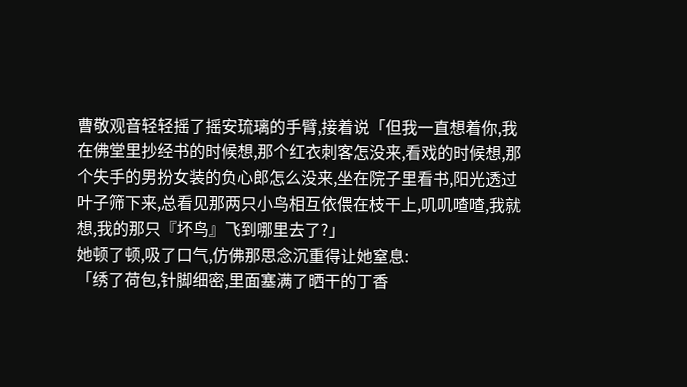曹敬观音轻轻摇了摇安琉璃的手臂,接着说「但我一直想着你,我在佛堂里抄经书的时候想,那个红衣刺客怎没来,看戏的时候想,那个失手的男扮女装的负心郎怎么没来,坐在院子里看书,阳光透过叶子筛下来,总看见那两只小鸟相互依偎在枝干上,叽叽喳喳,我就想,我的那只『坏鸟』飞到哪里去了?」
她顿了顿,吸了口气,仿佛那思念沉重得让她窒息:
「绣了荷包,针脚细密,里面塞满了晒干的丁香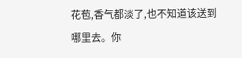花苞,香气都淡了,也不知道该送到哪里去。你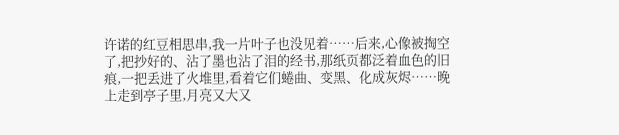许诺的红豆相思串,我一片叶子也没见着……后来,心像被掏空了,把抄好的、沾了墨也沾了泪的经书,那纸页都泛着血色的旧痕,一把丢进了火堆里,看着它们蜷曲、变黑、化成灰烬……晚上走到亭子里,月亮又大又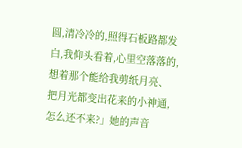圆,清冷冷的,照得石板路都发白,我仰头看着,心里空落落的,想着那个能给我剪纸月亮、把月光都变出花来的小神通,怎么还不来?」她的声音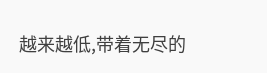越来越低,带着无尽的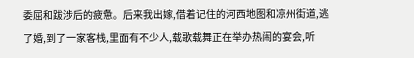委屈和跋涉后的疲惫。后来我出嫁,借着记住的河西地图和凉州街道,逃了婚,到了一家客栈,里面有不少人,载歌载舞正在举办热闹的宴会,听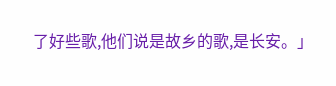了好些歌,他们说是故乡的歌,是长安。」